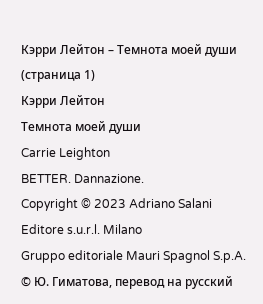Кэрри Лейтон – Темнота моей души (страница 1)
Кэрри Лейтон
Темнота моей души
Carrie Leighton
BETTER. Dannazione.
Copyright © 2023 Adriano Salani Editore s.u.r.l. Milano
Gruppo editoriale Mauri Spagnol S.p.A.
© Ю. Гиматова, перевод на русский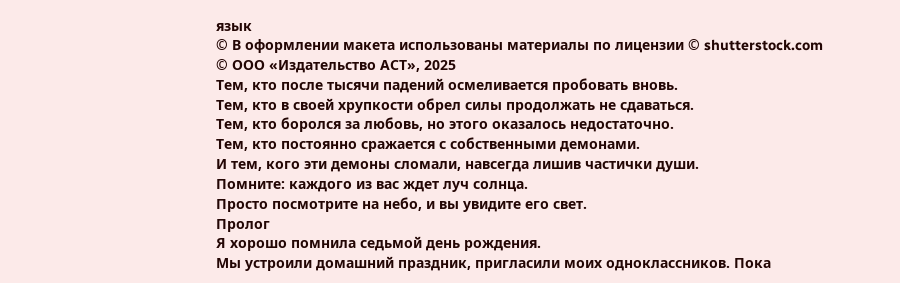язык
© В оформлении макета использованы материалы по лицензии © shutterstock.com
© ООО «Издательство АСТ», 2025
Тем, кто после тысячи падений осмеливается пробовать вновь.
Тем, кто в своей хрупкости обрел силы продолжать не сдаваться.
Тем, кто боролся за любовь, но этого оказалось недостаточно.
Тем, кто постоянно сражается с собственными демонами.
И тем, кого эти демоны сломали, навсегда лишив частички души.
Помните: каждого из вас ждет луч солнца.
Просто посмотрите на небо, и вы увидите его свет.
Пролог
Я хорошо помнила седьмой день рождения.
Мы устроили домашний праздник, пригласили моих одноклассников. Пока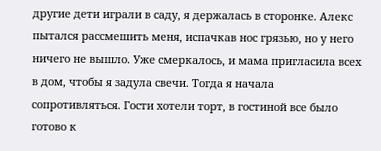другие дети играли в саду, я держалась в сторонке. Алекс пытался рассмешить меня, испачкав нос грязью, но у него ничего не вышло. Уже смеркалось, и мама пригласила всех в дом, чтобы я задула свечи. Тогда я начала сопротивляться. Гости хотели торт, в гостиной все было готово к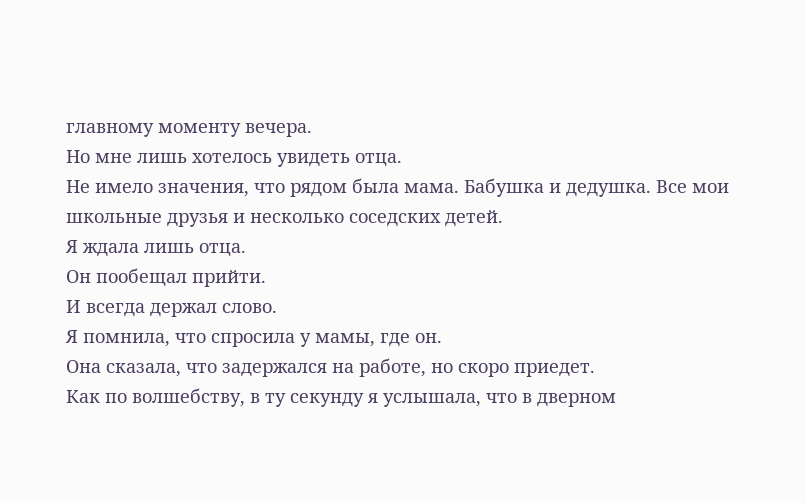главному моменту вечера.
Но мне лишь хотелось увидеть отца.
Не имело значения, что рядом была мама. Бабушка и дедушка. Все мои школьные друзья и несколько соседских детей.
Я ждала лишь отца.
Он пообещал прийти.
И всегда держал слово.
Я помнила, что спросила у мамы, где он.
Она сказала, что задержался на работе, но скоро приедет.
Как по волшебству, в ту секунду я услышала, что в дверном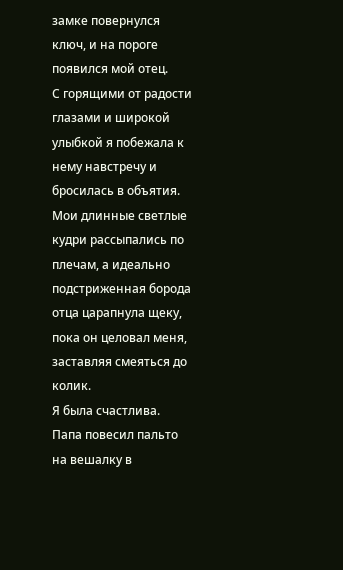замке повернулся ключ, и на пороге появился мой отец.
С горящими от радости глазами и широкой улыбкой я побежала к нему навстречу и бросилась в объятия. Мои длинные светлые кудри рассыпались по плечам, а идеально подстриженная борода отца царапнула щеку, пока он целовал меня, заставляя смеяться до колик.
Я была счастлива.
Папа повесил пальто на вешалку в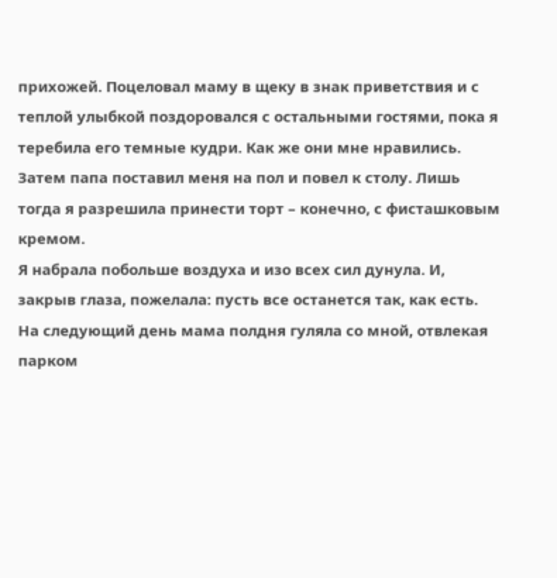прихожей. Поцеловал маму в щеку в знак приветствия и с теплой улыбкой поздоровался с остальными гостями, пока я теребила его темные кудри. Как же они мне нравились. Затем папа поставил меня на пол и повел к столу. Лишь тогда я разрешила принести торт – конечно, с фисташковым кремом.
Я набрала побольше воздуха и изо всех сил дунула. И, закрыв глаза, пожелала: пусть все останется так, как есть.
На следующий день мама полдня гуляла со мной, отвлекая парком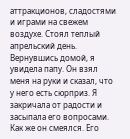аттракционов, сладостями и играми на свежем воздухе. Стоял теплый апрельский день.
Вернувшись домой, я увидела папу. Он взял меня на руки и сказал, что у него есть сюрприз. Я закричала от радости и засыпала его вопросами. Как же он смеялся. Его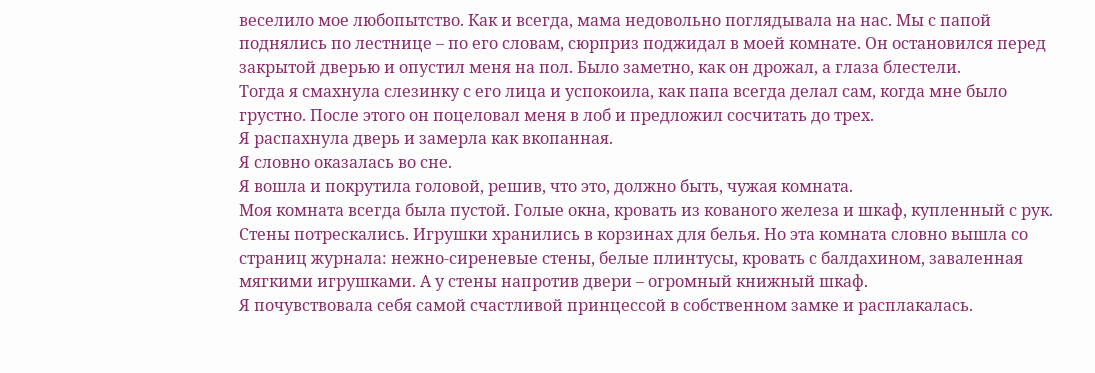веселило мое любопытство. Как и всегда, мама недовольно поглядывала на нас. Мы с папой поднялись по лестнице – по его словам, сюрприз поджидал в моей комнате. Он остановился перед закрытой дверью и опустил меня на пол. Было заметно, как он дрожал, а глаза блестели.
Тогда я смахнула слезинку с его лица и успокоила, как папа всегда делал сам, когда мне было грустно. После этого он поцеловал меня в лоб и предложил сосчитать до трех.
Я распахнула дверь и замерла как вкопанная.
Я словно оказалась во сне.
Я вошла и покрутила головой, решив, что это, должно быть, чужая комната.
Моя комната всегда была пустой. Голые окна, кровать из кованого железа и шкаф, купленный с рук. Стены потрескались. Игрушки хранились в корзинах для белья. Но эта комната словно вышла со страниц журнала: нежно-сиреневые стены, белые плинтусы, кровать с балдахином, заваленная мягкими игрушками. А у стены напротив двери – огромный книжный шкаф.
Я почувствовала себя самой счастливой принцессой в собственном замке и расплакалась.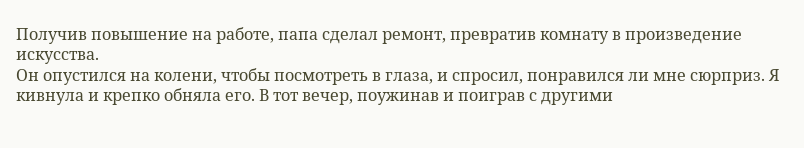Получив повышение на работе, папа сделал ремонт, превратив комнату в произведение искусства.
Он опустился на колени, чтобы посмотреть в глаза, и спросил, понравился ли мне сюрприз. Я кивнула и крепко обняла его. В тот вечер, поужинав и поиграв с другими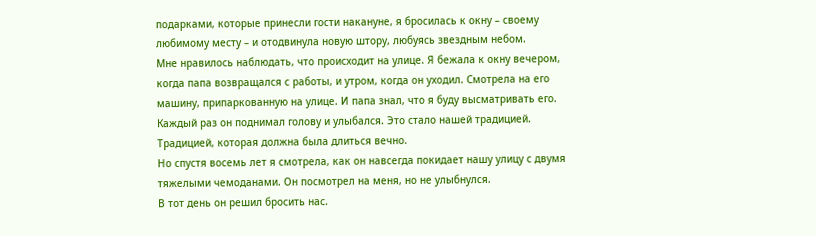подарками, которые принесли гости накануне, я бросилась к окну – своему любимому месту – и отодвинула новую штору, любуясь звездным небом.
Мне нравилось наблюдать, что происходит на улице. Я бежала к окну вечером, когда папа возвращался с работы, и утром, когда он уходил. Смотрела на его машину, припаркованную на улице. И папа знал, что я буду высматривать его. Каждый раз он поднимал голову и улыбался. Это стало нашей традицией.
Традицией, которая должна была длиться вечно.
Но спустя восемь лет я смотрела, как он навсегда покидает нашу улицу с двумя тяжелыми чемоданами. Он посмотрел на меня, но не улыбнулся.
В тот день он решил бросить нас.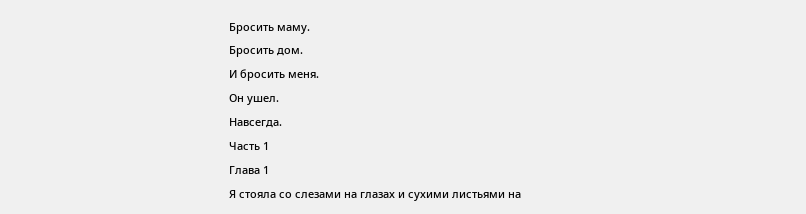Бросить маму.
Бросить дом.
И бросить меня.
Он ушел.
Навсегда.
Часть 1
Глава 1
Я стояла со слезами на глазах и сухими листьями на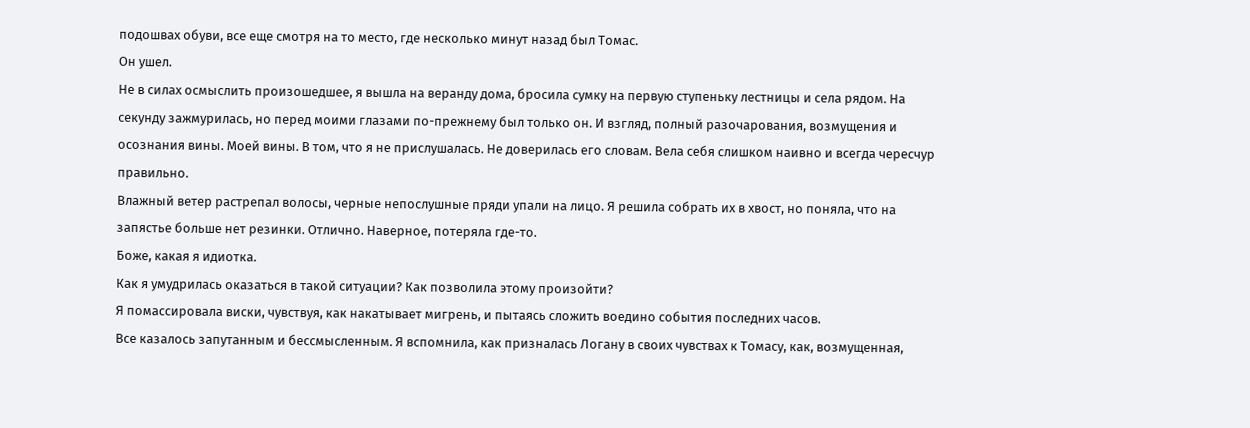подошвах обуви, все еще смотря на то место, где несколько минут назад был Томас.
Он ушел.
Не в силах осмыслить произошедшее, я вышла на веранду дома, бросила сумку на первую ступеньку лестницы и села рядом. На секунду зажмурилась, но перед моими глазами по-прежнему был только он. И взгляд, полный разочарования, возмущения и осознания вины. Моей вины. В том, что я не прислушалась. Не доверилась его словам. Вела себя слишком наивно и всегда чересчур правильно.
Влажный ветер растрепал волосы, черные непослушные пряди упали на лицо. Я решила собрать их в хвост, но поняла, что на запястье больше нет резинки. Отлично. Наверное, потеряла где-то.
Боже, какая я идиотка.
Как я умудрилась оказаться в такой ситуации? Как позволила этому произойти?
Я помассировала виски, чувствуя, как накатывает мигрень, и пытаясь сложить воедино события последних часов.
Все казалось запутанным и бессмысленным. Я вспомнила, как призналась Логану в своих чувствах к Томасу, как, возмущенная,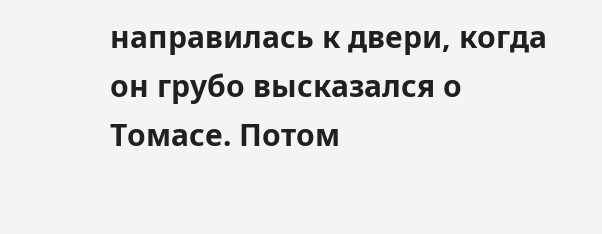направилась к двери, когда он грубо высказался о Томасе. Потом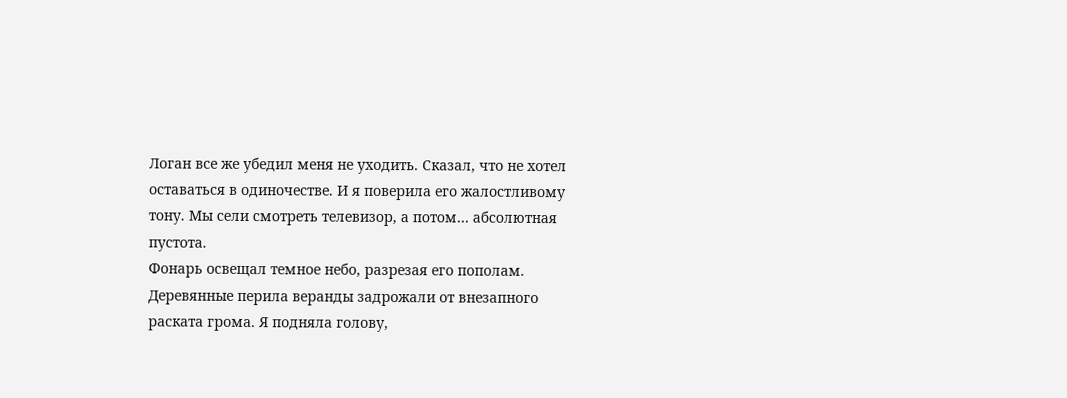Логан все же убедил меня не уходить. Сказал, что не хотел оставаться в одиночестве. И я поверила его жалостливому тону. Мы сели смотреть телевизор, а потом… абсолютная пустота.
Фонарь освещал темное небо, разрезая его пополам. Деревянные перила веранды задрожали от внезапного раската грома. Я подняла голову,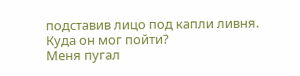подставив лицо под капли ливня.
Куда он мог пойти?
Меня пугал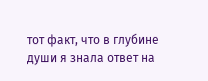тот факт, что в глубине души я знала ответ на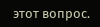этот вопрос.